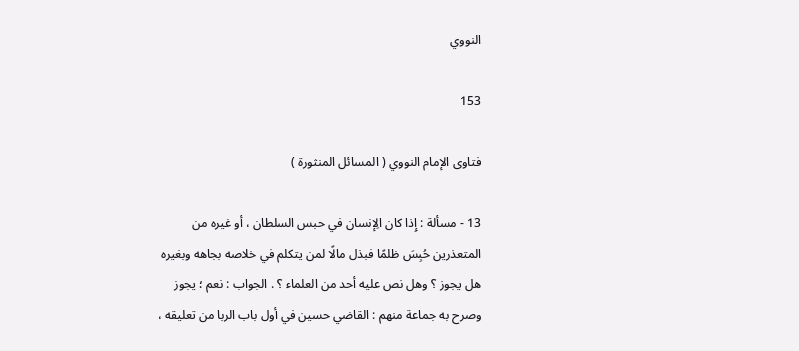النووي

153

فتاوى الإمام النووي ( المسائل المنثورة )

13 - مسألة : إِذا كان الِإنسان في حبس السلطان ، أو غيره من المتعذرين حُبِسَ ظلمًا فبذل مالًا لمن يتكلم في خلاصه بجاهه وبغيره هل يجوز ؟ وهل نص عليه أحد من العلماء ؟ . الجواب : نعم ؛ يجوز وصرح به جماعة منهم : القاضي حسين في أول باب الربا من تعليقه ،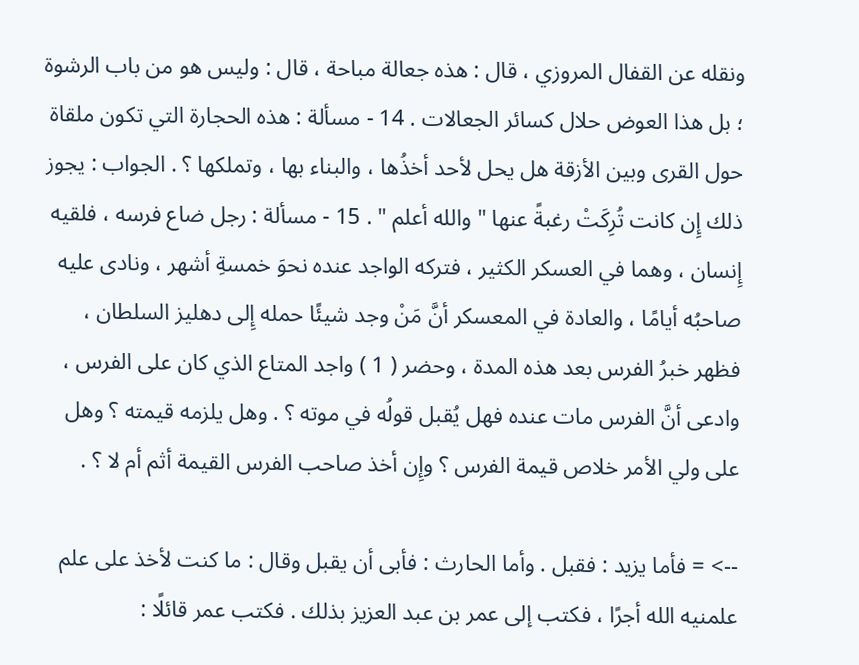ونقله عن القفال المروزي ، قال : هذه جعالة مباحة ، قال : وليس هو من باب الرشوة ؛ بل هذا العوض حلال كسائر الجعالات . 14 - مسألة : هذه الحجارة التي تكون ملقاة حول القرى وبين الأزقة هل يحل لأحد أخذُها ، والبناء بها ، وتملكها ؟ . الجواب : يجوز ذلك إِن كانت تُرِكَتْ رغبةً عنها " والله أعلم " . 15 - مسألة : رجل ضاع فرسه ، فلقيه إِنسان ، وهما في العسكر الكثير ، فتركه الواجد عنده نحوَ خمسةِ أشهر ، ونادى عليه صاحبُه أيامًا ، والعادة في المعسكر أنَّ مَنْ وجد شيئًا حمله إِلى دهليز السلطان ، فظهر خبرُ الفرس بعد هذه المدة ، وحضر ( 1 ) واجد المتاع الذي كان على الفرس ، وادعى أنَّ الفرس مات عنده فهل يُقبل قولُه في موته ؟ . وهل يلزمه قيمته ؟ وهل على ولي الأمر خلاص قيمة الفرس ؟ وإِن أخذ صاحب الفرس القيمة أثم أم لا ؟ .

--> = فأما يزيد : فقبل . وأما الحارث : فأبى أن يقبل وقال : ما كنت لأخذ على علم علمنيه الله أجرًا ، فكتب إلى عمر بن عبد العزيز بذلك . فكتب عمر قائلًا :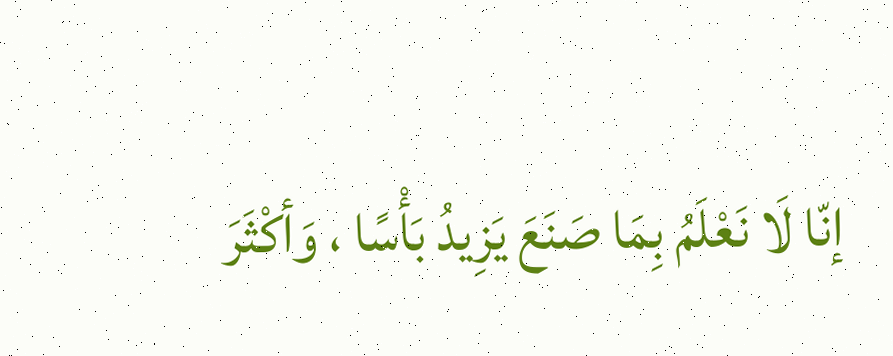إنّا لَا نَعْلَمُ بِمَا صَنَعَ يَزِيدُ بَأْسًا ، وَأكْثَرَ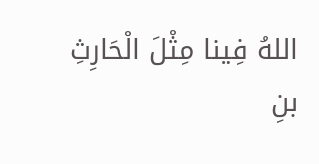اللهُ فِينا مِثْلَ الْحَارِثِ بنِ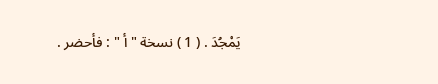يَمْجُدَ . ( 1 ) نسخة " أ " : فأحضر .